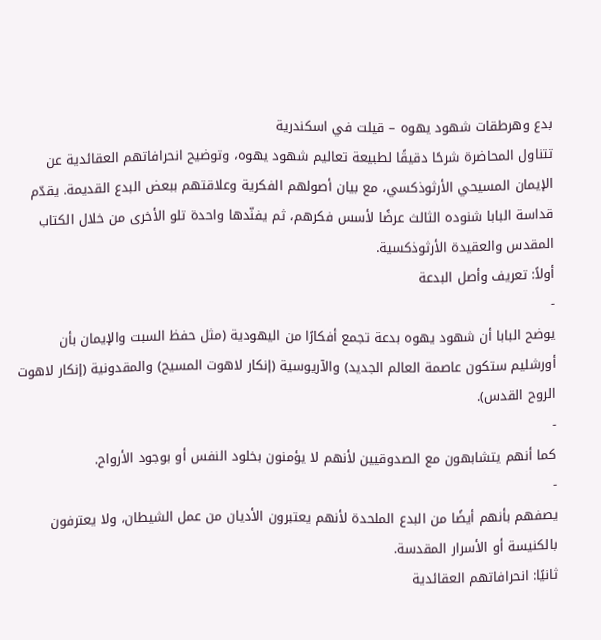بدع وهرطقات شهود يهوه – قيلت في اسكندرية
تتناول المحاضرة شرحًا دقيقًا لطبيعة تعاليم شهود يهوه، وتوضيح انحرافاتهم العقائدية عن الإيمان المسيحي الأرثوذكسي، مع بيان أصولهم الفكرية وعلاقتهم ببعض البدع القديمة. يقدّم قداسة البابا شنوده الثالث عرضًا لأسس فكرهم، ثم يفنّدها واحدة تلو الأخرى من خلال الكتاب المقدس والعقيدة الأرثوذكسية.
أولاً: تعريف وأصل البدعة
-
يوضح البابا أن شهود يهوه بدعة تجمع أفكارًا من اليهودية (مثل حفظ السبت والإيمان بأن أورشليم ستكون عاصمة العالم الجديد) والآريوسية (إنكار لاهوت المسيح) والمقدونية (إنكار لاهوت الروح القدس).
-
كما أنهم يتشابهون مع الصدوقيين لأنهم لا يؤمنون بخلود النفس أو بوجود الأرواح.
-
يصفهم بأنهم أيضًا من البدع الملحدة لأنهم يعتبرون الأديان من عمل الشيطان، ولا يعترفون بالكنيسة أو الأسرار المقدسة.
ثانيًا: انحرافاتهم العقائدية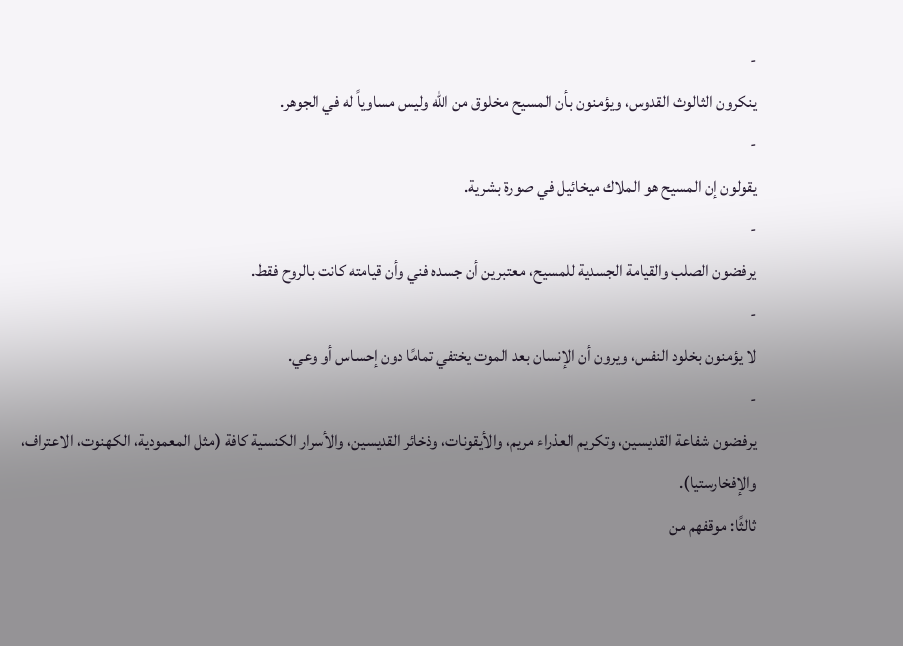-
ينكرون الثالوث القدوس، ويؤمنون بأن المسيح مخلوق من الله وليس مساوياً له في الجوهر.
-
يقولون إن المسيح هو الملاك ميخائيل في صورة بشرية.
-
يرفضون الصلب والقيامة الجسدية للمسيح، معتبرين أن جسده فني وأن قيامته كانت بالروح فقط.
-
لا يؤمنون بخلود النفس، ويرون أن الإنسان بعد الموت يختفي تمامًا دون إحساس أو وعي.
-
يرفضون شفاعة القديسين، وتكريم العذراء مريم، والأيقونات، وذخائر القديسين، والأسرار الكنسية كافة (مثل المعمودية، الكهنوت، الاعتراف، والإفخارستيا).
ثالثًا: موقفهم من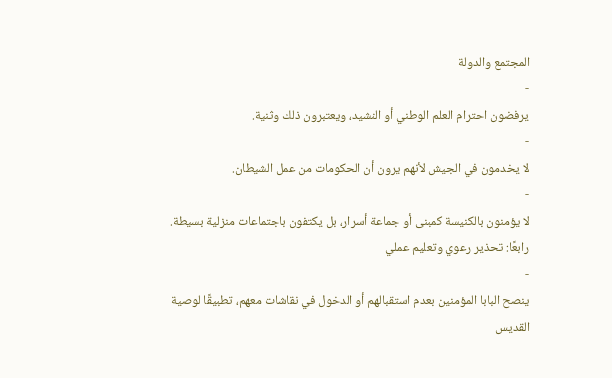المجتمع والدولة
-
يرفضون احترام العلم الوطني أو النشيد، ويعتبرون ذلك وثنية.
-
لا يخدمون في الجيش لأنهم يرون أن الحكومات من عمل الشيطان.
-
لا يؤمنون بالكنيسة كمبنى أو جماعة أسرار، بل يكتفون باجتماعات منزلية بسيطة.
رابعًا: تحذير رعوي وتعليم عملي
-
ينصح البابا المؤمنين بعدم استقبالهم أو الدخول في نقاشات معهم، تطبيقًا لوصية القديس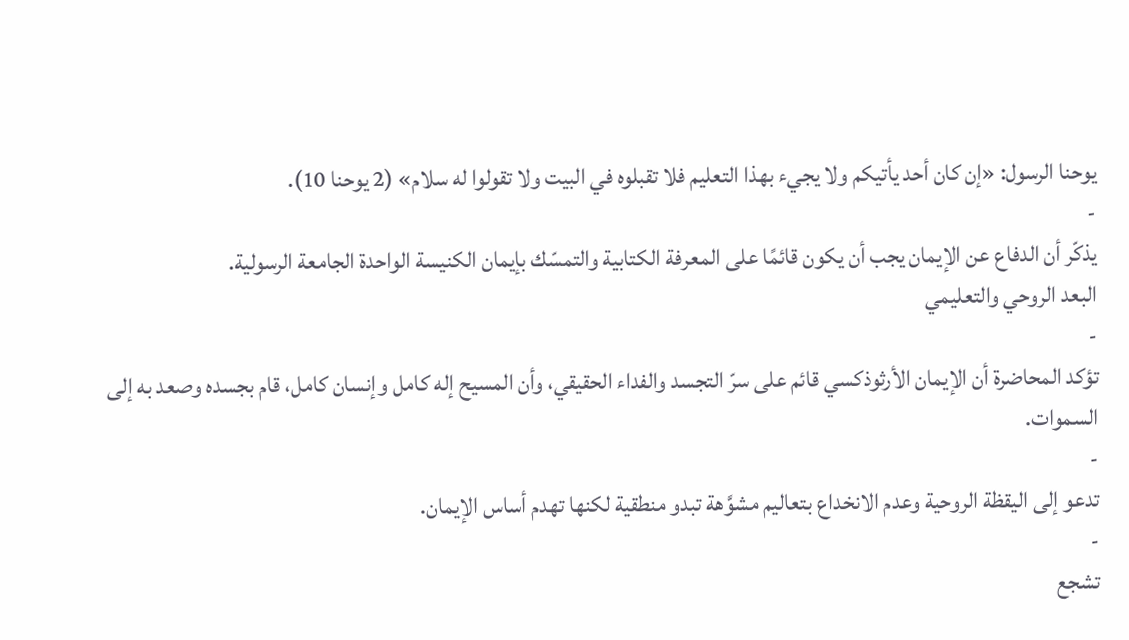يوحنا الرسول: «إن كان أحد يأتيكم ولا يجيء بهذا التعليم فلا تقبلوه في البيت ولا تقولوا له سلام» (2 يوحنا 10).
-
يذكّر أن الدفاع عن الإيمان يجب أن يكون قائمًا على المعرفة الكتابية والتمسّك بإيمان الكنيسة الواحدة الجامعة الرسولية.
البعد الروحي والتعليمي
-
تؤكد المحاضرة أن الإيمان الأرثوذكسي قائم على سرّ التجسد والفداء الحقيقي، وأن المسيح إله كامل وإنسان كامل، قام بجسده وصعد به إلى السموات.
-
تدعو إلى اليقظة الروحية وعدم الانخداع بتعاليم مشوَّهة تبدو منطقية لكنها تهدم أساس الإيمان.
-
تشجع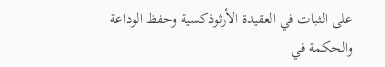على الثبات في العقيدة الأرثوذكسية وحفظ الوداعة والحكمة في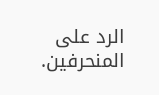الرد على المنحرفين.